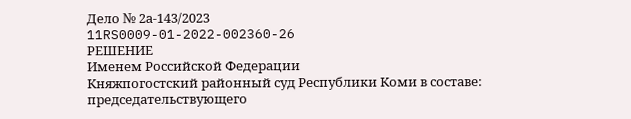Дело № 2а-143/2023
11RS0009-01-2022-002360-26
РЕШЕНИЕ
Именем Российской Федерации
Княжпогостский районный суд Республики Коми в составе:
председательствующего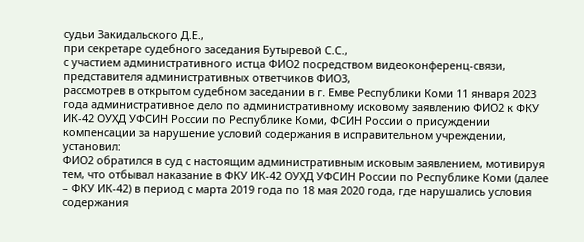судьи Закидальского Д.Е.,
при секретаре судебного заседания Бутыревой С.С.,
с участием административного истца ФИО2 посредством видеоконференц-связи,
представителя административных ответчиков ФИО3,
рассмотрев в открытом судебном заседании в г. Емве Республики Коми 11 января 2023 года административное дело по административному исковому заявлению ФИО2 к ФКУ ИК-42 ОУХД УФСИН России по Республике Коми, ФСИН России о присуждении компенсации за нарушение условий содержания в исправительном учреждении,
установил:
ФИО2 обратился в суд с настоящим административным исковым заявлением, мотивируя тем, что отбывал наказание в ФКУ ИК-42 ОУХД УФСИН России по Республике Коми (далее – ФКУ ИК-42) в период с марта 2019 года по 18 мая 2020 года, где нарушались условия содержания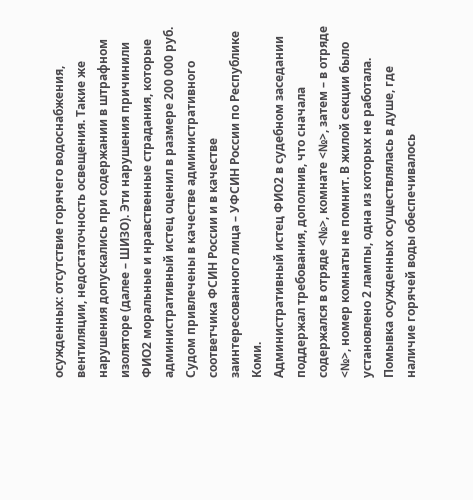осужденных: отсутствие горячего водоснабжения, вентиляции, недостаточность освещения. Такие же нарушения допускались при содержании в штрафном изоляторе (далее – ШИЗО). Эти нарушения причинили ФИО2 моральные и нравственные страдания, которые административный истец оценил в размере 200 000 руб.
Судом привлечены в качестве административного соответчика ФСИН России и в качестве заинтересованного лица – УФСИН России по Республике Коми.
Административный истец ФИО2 в судебном заседании поддержал требования, дополнив, что сначала содержался в отряде <№>, комнате <№>, затем – в отряде <№>, номер комнаты не помнит. В жилой секции было установлено 2 лампы, одна из которых не работала. Помывка осужденных осуществлялась в душе, где наличие горячей воды обеспечивалось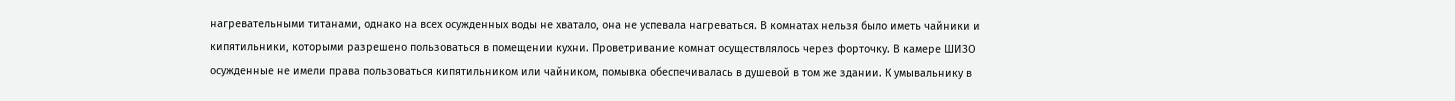нагревательными титанами, однако на всех осужденных воды не хватало, она не успевала нагреваться. В комнатах нельзя было иметь чайники и кипятильники, которыми разрешено пользоваться в помещении кухни. Проветривание комнат осуществлялось через форточку. В камере ШИЗО осужденные не имели права пользоваться кипятильником или чайником, помывка обеспечивалась в душевой в том же здании. К умывальнику в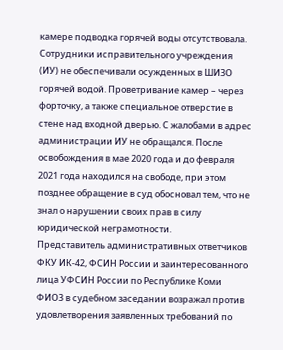камере подводка горячей воды отсутствовала. Сотрудники исправительного учреждения (ИУ) не обеспечивали осужденных в ШИЗО горячей водой. Проветривание камер – через форточку, а также специальное отверстие в стене над входной дверью. С жалобами в адрес администрации ИУ не обращался. После освобождения в мае 2020 года и до февраля 2021 года находился на свободе, при этом позднее обращение в суд обосновал тем, что не знал о нарушении своих прав в силу юридической неграмотности.
Представитель административных ответчиков ФКУ ИК-42, ФСИН России и заинтересованного лица УФСИН России по Республике Коми ФИО3 в судебном заседании возражал против удовлетворения заявленных требований по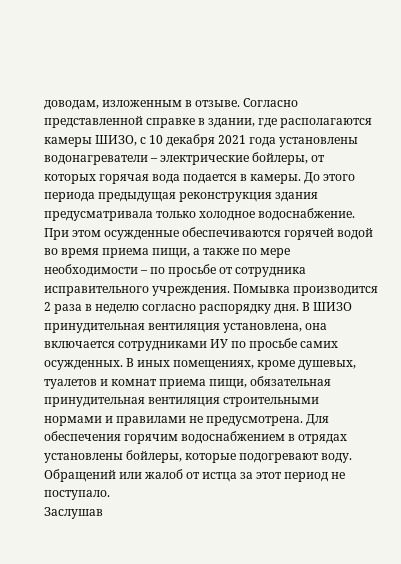доводам, изложенным в отзыве. Согласно представленной справке в здании, где располагаются камеры ШИЗО, с 10 декабря 2021 года установлены водонагреватели – электрические бойлеры, от которых горячая вода подается в камеры. До этого периода предыдущая реконструкция здания предусматривала только холодное водоснабжение. При этом осужденные обеспечиваются горячей водой во время приема пищи, а также по мере необходимости – по просьбе от сотрудника исправительного учреждения. Помывка производится 2 раза в неделю согласно распорядку дня. В ШИЗО принудительная вентиляция установлена, она включается сотрудниками ИУ по просьбе самих осужденных. В иных помещениях, кроме душевых, туалетов и комнат приема пищи, обязательная принудительная вентиляция строительными нормами и правилами не предусмотрена. Для обеспечения горячим водоснабжением в отрядах установлены бойлеры, которые подогревают воду. Обращений или жалоб от истца за этот период не поступало.
Заслушав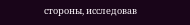стороны, исследовав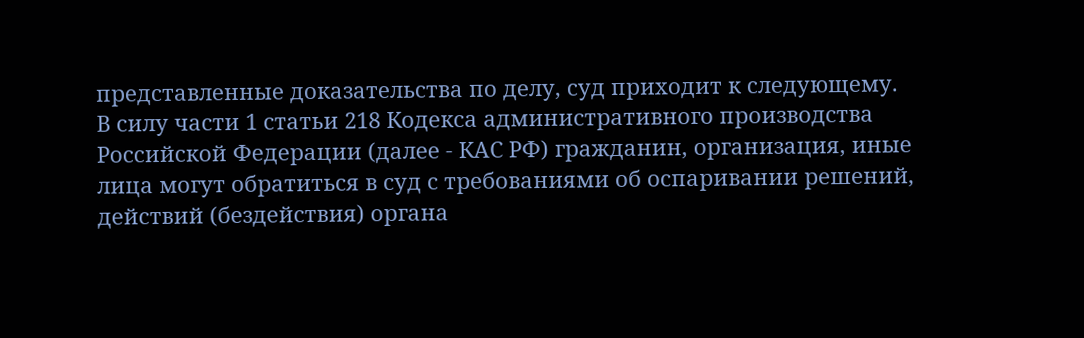представленные доказательства по делу, суд приходит к следующему.
В силу части 1 статьи 218 Кодекса административного производства Российской Федерации (далее - КАС РФ) гражданин, организация, иные лица могут обратиться в суд с требованиями об оспаривании решений, действий (бездействия) органа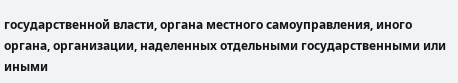государственной власти, органа местного самоуправления, иного органа, организации, наделенных отдельными государственными или иными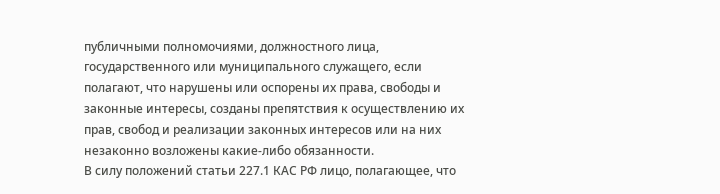публичными полномочиями, должностного лица, государственного или муниципального служащего, если полагают, что нарушены или оспорены их права, свободы и законные интересы, созданы препятствия к осуществлению их прав, свобод и реализации законных интересов или на них незаконно возложены какие-либо обязанности.
В силу положений статьи 227.1 КАС РФ лицо, полагающее, что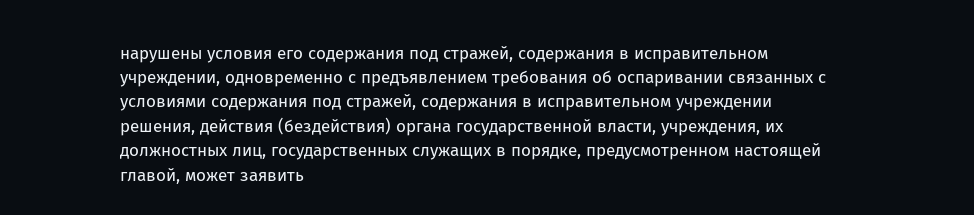нарушены условия его содержания под стражей, содержания в исправительном учреждении, одновременно с предъявлением требования об оспаривании связанных с условиями содержания под стражей, содержания в исправительном учреждении решения, действия (бездействия) органа государственной власти, учреждения, их должностных лиц, государственных служащих в порядке, предусмотренном настоящей главой, может заявить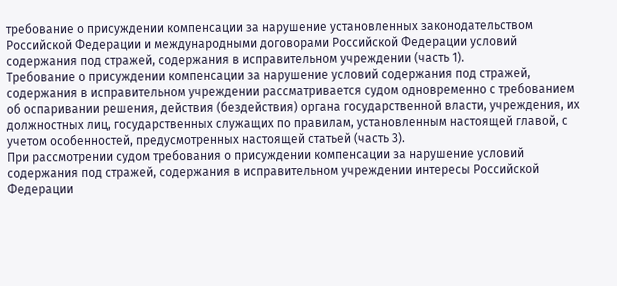требование о присуждении компенсации за нарушение установленных законодательством Российской Федерации и международными договорами Российской Федерации условий содержания под стражей, содержания в исправительном учреждении (часть 1).
Требование о присуждении компенсации за нарушение условий содержания под стражей, содержания в исправительном учреждении рассматривается судом одновременно с требованием об оспаривании решения, действия (бездействия) органа государственной власти, учреждения, их должностных лиц, государственных служащих по правилам, установленным настоящей главой, с учетом особенностей, предусмотренных настоящей статьей (часть 3).
При рассмотрении судом требования о присуждении компенсации за нарушение условий содержания под стражей, содержания в исправительном учреждении интересы Российской Федерации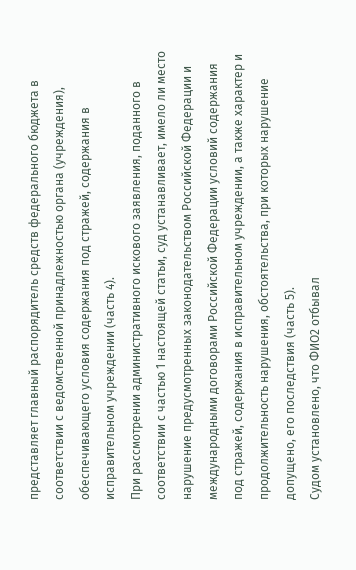представляет главный распорядитель средств федерального бюджета в соответствии с ведомственной принадлежностью органа (учреждения), обеспечивающего условия содержания под стражей, содержания в исправительном учреждении (часть 4).
При рассмотрении административного искового заявления, поданного в соответствии с частью 1 настоящей статьи, суд устанавливает, имело ли место нарушение предусмотренных законодательством Российской Федерации и международными договорами Российской Федерации условий содержания под стражей, содержания в исправительном учреждении, а также характер и продолжительность нарушения, обстоятельства, при которых нарушение допущено, его последствия (часть 5).
Судом установлено, что ФИО2 отбывал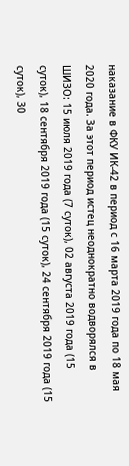наказание в ФКУ ИК-42 в период с 16 марта 2019 года по 18 мая 2020 года. За этот период истец неоднократно водворялся в ШИЗО: 15 июля 2019 года (7 суток), 02 августа 2019 года (15 суток), 18 сентября 2019 года (15 суток), 24 сентября 2019 года (15 суток), 30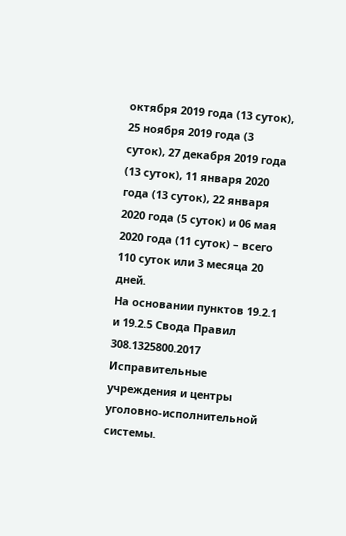октября 2019 года (13 суток), 25 ноября 2019 года (3 суток), 27 декабря 2019 года (13 суток), 11 января 2020 года (13 суток), 22 января 2020 года (5 суток) и 06 мая 2020 года (11 суток) – всего 110 суток или 3 месяца 20 дней.
На основании пунктов 19.2.1 и 19.2.5 Свода Правил 308.1325800.2017 Исправительные учреждения и центры уголовно-исполнительной системы.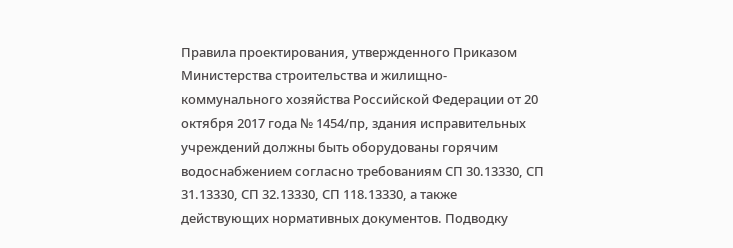Правила проектирования, утвержденного Приказом Министерства строительства и жилищно-коммунального хозяйства Российской Федерации от 20 октября 2017 года № 1454/пр, здания исправительных учреждений должны быть оборудованы горячим водоснабжением согласно требованиям СП 30.13330, СП 31.13330, СП 32.13330, СП 118.13330, а также действующих нормативных документов. Подводку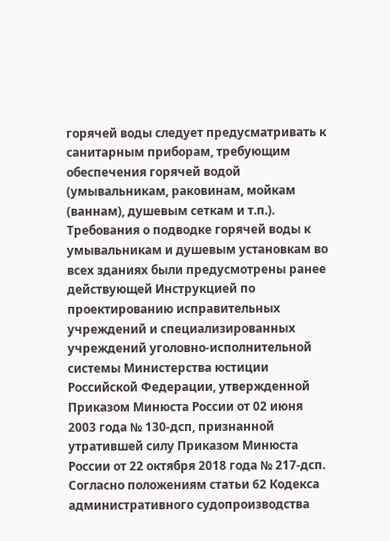горячей воды следует предусматривать к санитарным приборам, требующим обеспечения горячей водой (умывальникам, раковинам, мойкам (ваннам), душевым сеткам и т.п.).
Требования о подводке горячей воды к умывальникам и душевым установкам во всех зданиях были предусмотрены ранее действующей Инструкцией по проектированию исправительных учреждений и специализированных учреждений уголовно-исполнительной системы Министерства юстиции Российской Федерации, утвержденной Приказом Минюста России от 02 июня 2003 года № 130-дсп, признанной утратившей силу Приказом Минюста России от 22 октября 2018 года № 217-дсп.
Согласно положениям статьи 62 Кодекса административного судопроизводства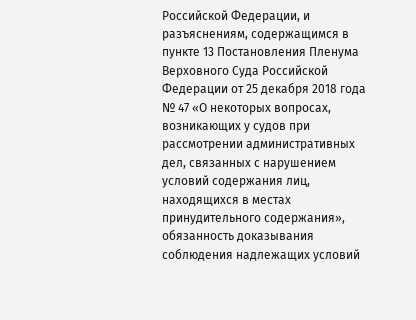Российской Федерации, и разъяснениям, содержащимся в пункте 13 Постановления Пленума Верховного Суда Российской Федерации от 25 декабря 2018 года № 47 «О некоторых вопросах, возникающих у судов при рассмотрении административных дел, связанных с нарушением условий содержания лиц, находящихся в местах принудительного содержания», обязанность доказывания соблюдения надлежащих условий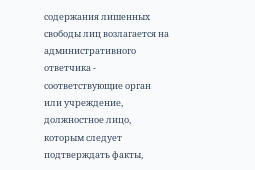содержания лишенных свободы лиц возлагается на административного ответчика - соответствующие орган или учреждение, должностное лицо, которым следует подтверждать факты,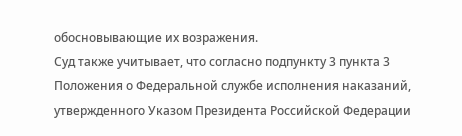обосновывающие их возражения.
Суд также учитывает, что согласно подпункту 3 пункта 3 Положения о Федеральной службе исполнения наказаний, утвержденного Указом Президента Российской Федерации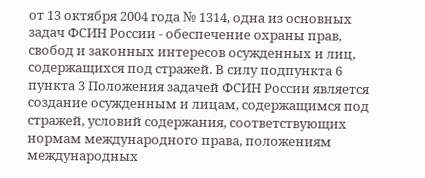от 13 октября 2004 года № 1314, одна из основных задач ФСИН России - обеспечение охраны прав, свобод и законных интересов осужденных и лиц, содержащихся под стражей. В силу подпункта 6 пункта 3 Положения задачей ФСИН России является создание осужденным и лицам, содержащимся под стражей, условий содержания, соответствующих нормам международного права, положениям международных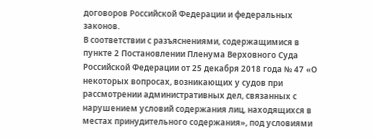договоров Российской Федерации и федеральных законов.
В соответствии с разъяснениями, содержащимися в пункте 2 Постановлении Пленума Верховного Суда Российской Федерации от 25 декабря 2018 года № 47 «О некоторых вопросах, возникающих у судов при рассмотрении административных дел, связанных с нарушением условий содержания лиц, находящихся в местах принудительного содержания», под условиями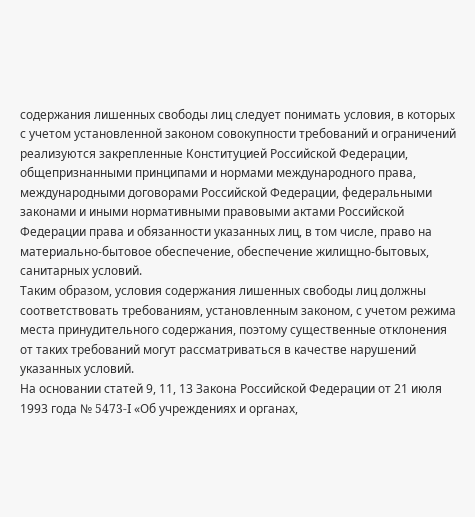содержания лишенных свободы лиц следует понимать условия, в которых с учетом установленной законом совокупности требований и ограничений реализуются закрепленные Конституцией Российской Федерации, общепризнанными принципами и нормами международного права, международными договорами Российской Федерации, федеральными законами и иными нормативными правовыми актами Российской Федерации права и обязанности указанных лиц, в том числе, право на материально-бытовое обеспечение, обеспечение жилищно-бытовых, санитарных условий.
Таким образом, условия содержания лишенных свободы лиц должны соответствовать требованиям, установленным законом, с учетом режима места принудительного содержания, поэтому существенные отклонения от таких требований могут рассматриваться в качестве нарушений указанных условий.
На основании статей 9, 11, 13 Закона Российской Федерации от 21 июля 1993 года № 5473-I «Об учреждениях и органах,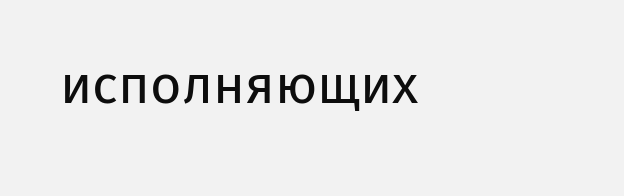исполняющих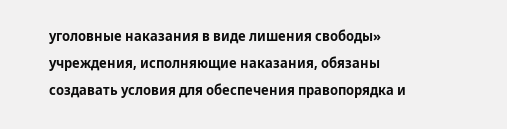уголовные наказания в виде лишения свободы» учреждения, исполняющие наказания, обязаны создавать условия для обеспечения правопорядка и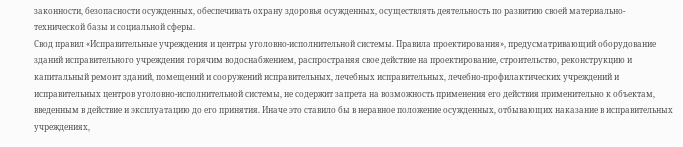законности, безопасности осужденных, обеспечивать охрану здоровья осужденных, осуществлять деятельность по развитию своей материально-технической базы и социальной сферы.
Свод правил «Исправительные учреждения и центры уголовно-исполнительной системы. Правила проектирования», предусматривающий оборудование зданий исправительного учреждения горячим водоснабжением, распространяя свое действие на проектирование, строительство, реконструкцию и капитальный ремонт зданий, помещений и сооружений исправительных, лечебных исправительных, лечебно-профилактических учреждений и исправительных центров уголовно-исполнительной системы, не содержит запрета на возможность применения его действия применительно к объектам, введенным в действие и эксплуатацию до его принятия. Иначе это ставило бы в неравное положение осужденных, отбывающих наказание в исправительных учреждениях,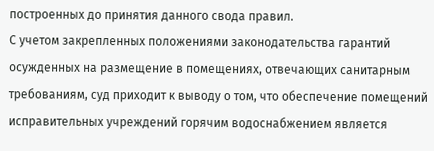построенных до принятия данного свода правил.
С учетом закрепленных положениями законодательства гарантий осужденных на размещение в помещениях, отвечающих санитарным требованиям, суд приходит к выводу о том, что обеспечение помещений исправительных учреждений горячим водоснабжением является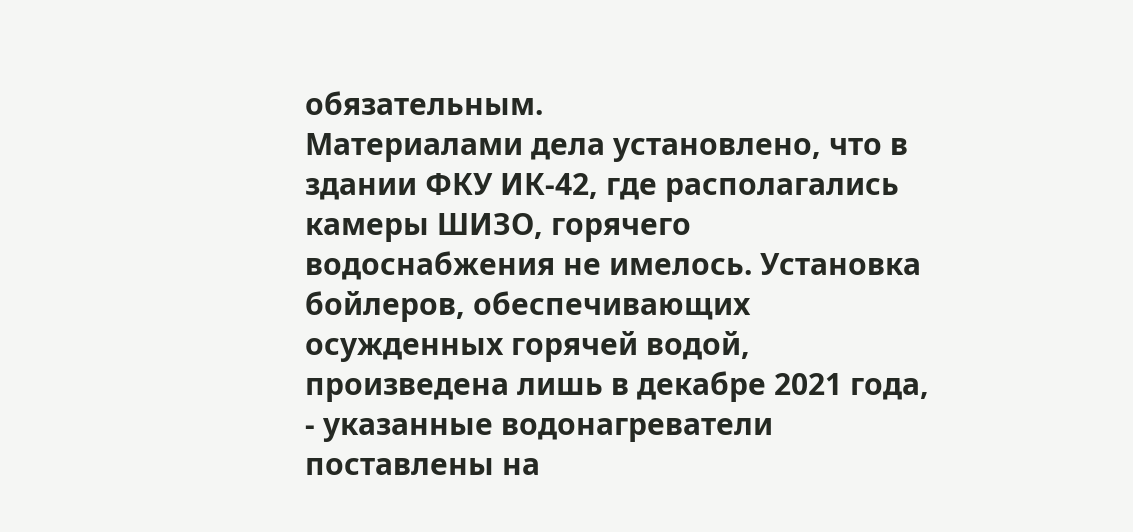обязательным.
Материалами дела установлено, что в здании ФКУ ИК-42, где располагались камеры ШИЗО, горячего водоснабжения не имелось. Установка бойлеров, обеспечивающих осужденных горячей водой, произведена лишь в декабре 2021 года, - указанные водонагреватели поставлены на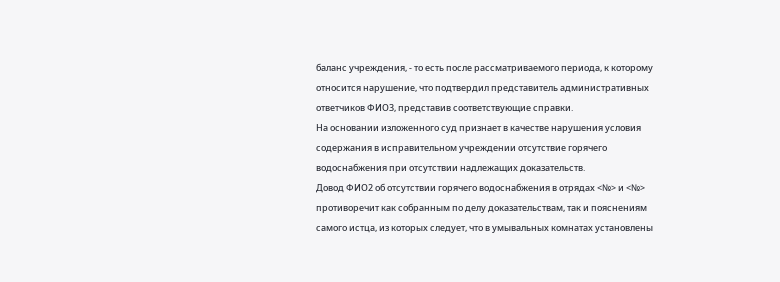баланс учреждения, - то есть после рассматриваемого периода, к которому относится нарушение, что подтвердил представитель административных ответчиков ФИО3, представив соответствующие справки.
На основании изложенного суд признает в качестве нарушения условия содержания в исправительном учреждении отсутствие горячего водоснабжения при отсутствии надлежащих доказательств.
Довод ФИО2 об отсутствии горячего водоснабжения в отрядах <№> и <№> противоречит как собранным по делу доказательствам, так и пояснениям самого истца, из которых следует, что в умывальных комнатах установлены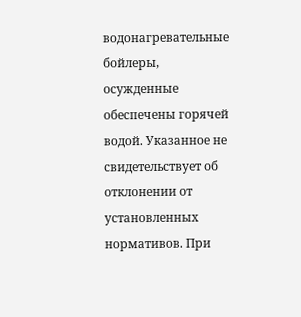водонагревательные бойлеры, осужденные обеспечены горячей водой. Указанное не свидетельствует об отклонении от установленных нормативов. При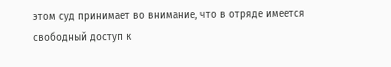этом суд принимает во внимание, что в отряде имеется свободный доступ к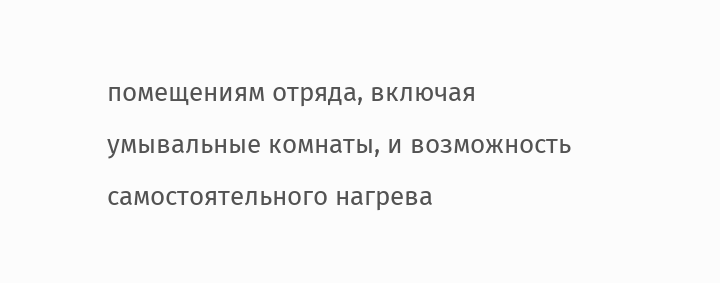помещениям отряда, включая умывальные комнаты, и возможность самостоятельного нагрева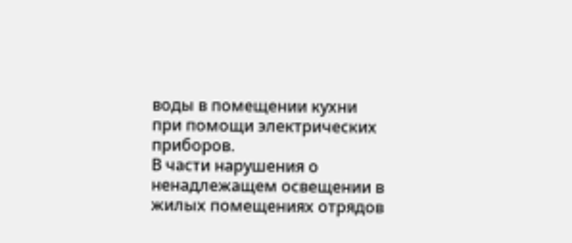воды в помещении кухни при помощи электрических приборов.
В части нарушения о ненадлежащем освещении в жилых помещениях отрядов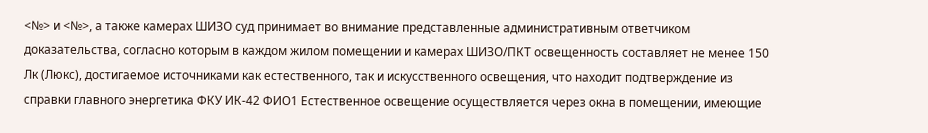<№> и <№>, а также камерах ШИЗО суд принимает во внимание представленные административным ответчиком доказательства, согласно которым в каждом жилом помещении и камерах ШИЗО/ПКТ освещенность составляет не менее 150 Лк (Люкс), достигаемое источниками как естественного, так и искусственного освещения, что находит подтверждение из справки главного энергетика ФКУ ИК-42 ФИО1 Естественное освещение осуществляется через окна в помещении, имеющие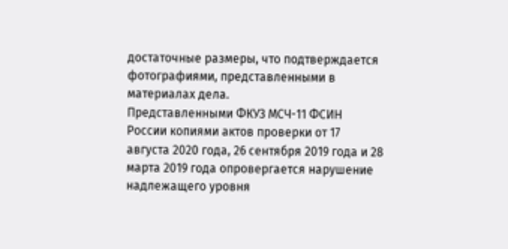достаточные размеры, что подтверждается фотографиями, представленными в материалах дела.
Представленными ФКУЗ МСЧ-11 ФСИН России копиями актов проверки от 17 августа 2020 года, 26 сентября 2019 года и 28 марта 2019 года опровергается нарушение надлежащего уровня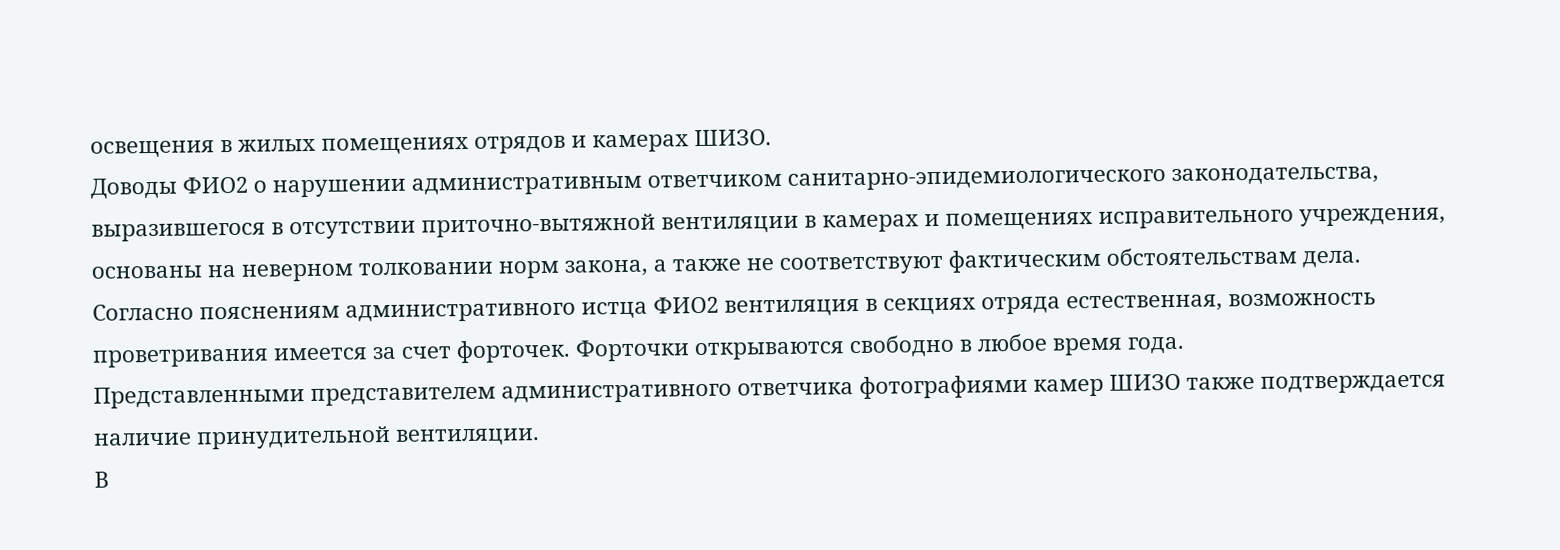освещения в жилых помещениях отрядов и камерах ШИЗО.
Доводы ФИО2 о нарушении административным ответчиком санитарно-эпидемиологического законодательства, выразившегося в отсутствии приточно-вытяжной вентиляции в камерах и помещениях исправительного учреждения, основаны на неверном толковании норм закона, а также не соответствуют фактическим обстоятельствам дела.
Согласно пояснениям административного истца ФИО2 вентиляция в секциях отряда естественная, возможность проветривания имеется за счет форточек. Форточки открываются свободно в любое время года.
Представленными представителем административного ответчика фотографиями камер ШИЗО также подтверждается наличие принудительной вентиляции.
В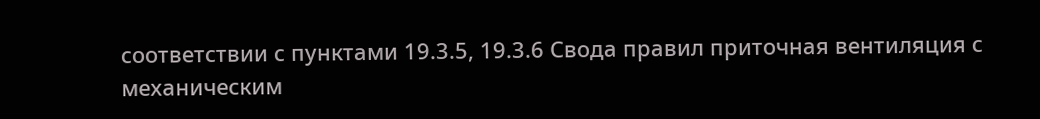соответствии с пунктами 19.3.5, 19.3.6 Свода правил приточная вентиляция с механическим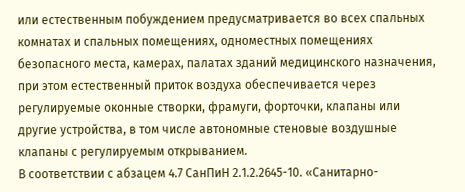или естественным побуждением предусматривается во всех спальных комнатах и спальных помещениях, одноместных помещениях безопасного места, камерах, палатах зданий медицинского назначения, при этом естественный приток воздуха обеспечивается через регулируемые оконные створки, фрамуги, форточки, клапаны или другие устройства, в том числе автономные стеновые воздушные клапаны с регулируемым открыванием.
В соответствии с абзацем 4.7 СанПиН 2.1.2.2645-10. «Санитарно-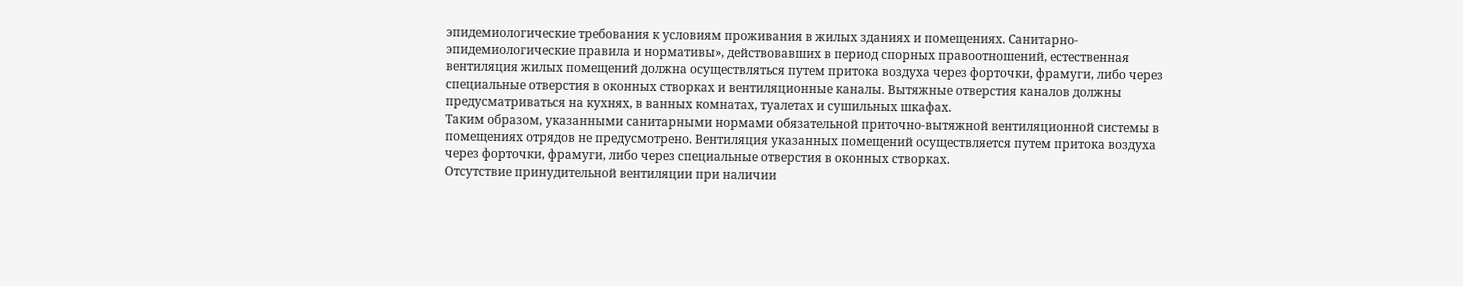эпидемиологические требования к условиям проживания в жилых зданиях и помещениях. Санитарно-эпидемиологические правила и нормативы», действовавших в период спорных правоотношений, естественная вентиляция жилых помещений должна осуществляться путем притока воздуха через форточки, фрамуги, либо через специальные отверстия в оконных створках и вентиляционные каналы. Вытяжные отверстия каналов должны предусматриваться на кухнях, в ванных комнатах, туалетах и сушильных шкафах.
Таким образом, указанными санитарными нормами обязательной приточно-вытяжной вентиляционной системы в помещениях отрядов не предусмотрено. Вентиляция указанных помещений осуществляется путем притока воздуха через форточки, фрамуги, либо через специальные отверстия в оконных створках.
Отсутствие принудительной вентиляции при наличии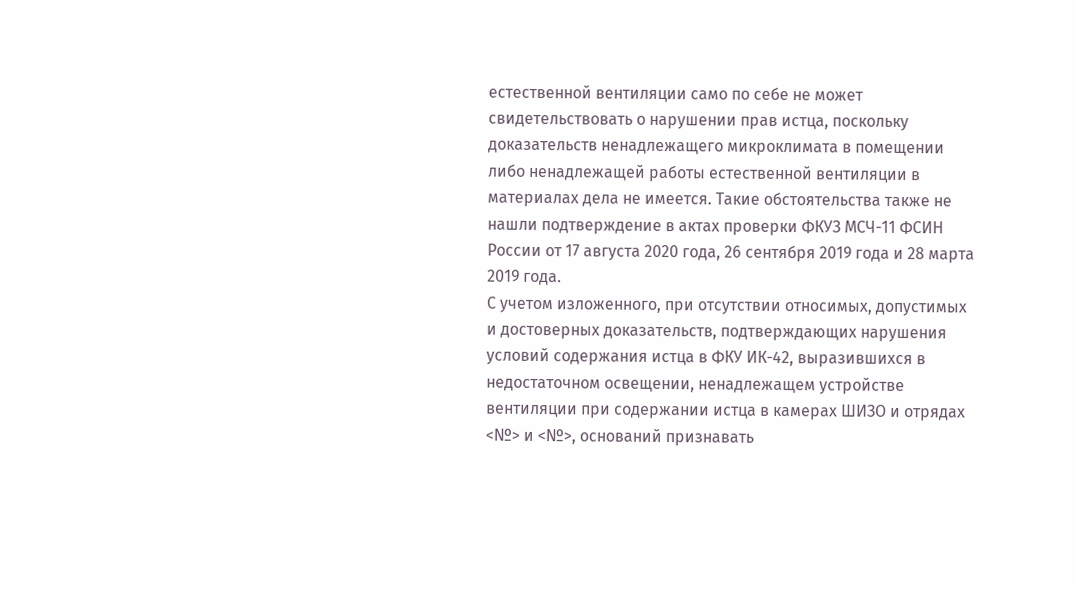естественной вентиляции само по себе не может свидетельствовать о нарушении прав истца, поскольку доказательств ненадлежащего микроклимата в помещении либо ненадлежащей работы естественной вентиляции в материалах дела не имеется. Такие обстоятельства также не нашли подтверждение в актах проверки ФКУЗ МСЧ-11 ФСИН России от 17 августа 2020 года, 26 сентября 2019 года и 28 марта 2019 года.
С учетом изложенного, при отсутствии относимых, допустимых и достоверных доказательств, подтверждающих нарушения условий содержания истца в ФКУ ИК-42, выразившихся в недостаточном освещении, ненадлежащем устройстве вентиляции при содержании истца в камерах ШИЗО и отрядах <№> и <№>, оснований признавать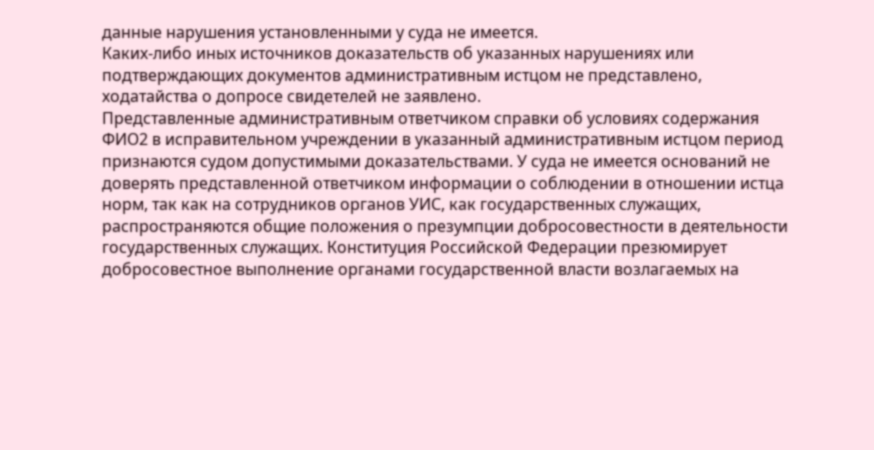данные нарушения установленными у суда не имеется.
Каких-либо иных источников доказательств об указанных нарушениях или подтверждающих документов административным истцом не представлено, ходатайства о допросе свидетелей не заявлено.
Представленные административным ответчиком справки об условиях содержания ФИО2 в исправительном учреждении в указанный административным истцом период признаются судом допустимыми доказательствами. У суда не имеется оснований не доверять представленной ответчиком информации о соблюдении в отношении истца норм, так как на сотрудников органов УИС, как государственных служащих, распространяются общие положения о презумпции добросовестности в деятельности государственных служащих. Конституция Российской Федерации презюмирует добросовестное выполнение органами государственной власти возлагаемых на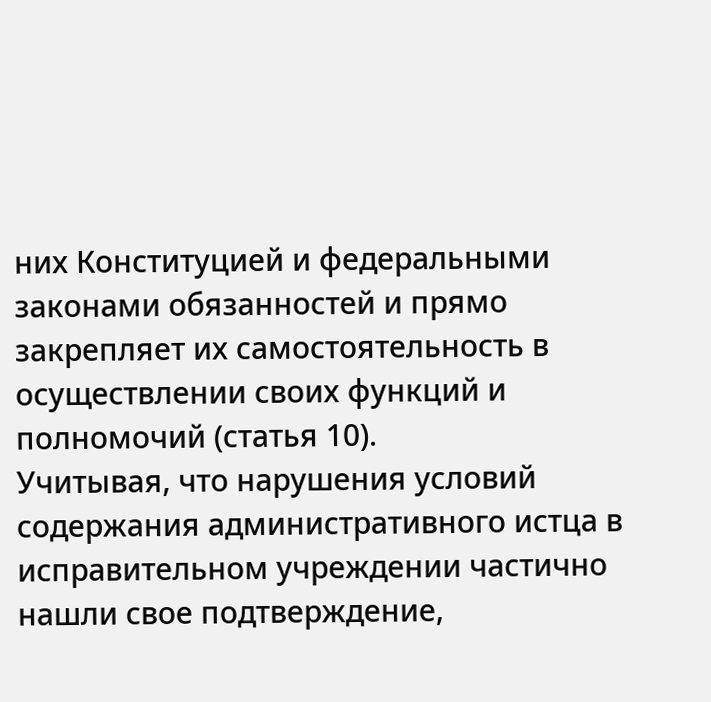них Конституцией и федеральными законами обязанностей и прямо закрепляет их самостоятельность в осуществлении своих функций и полномочий (статья 10).
Учитывая, что нарушения условий содержания административного истца в исправительном учреждении частично нашли свое подтверждение,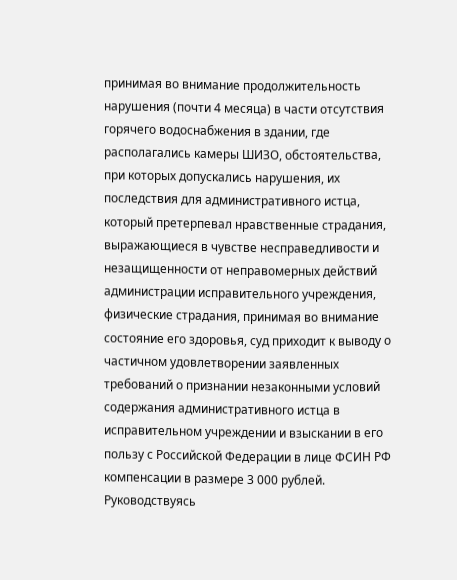принимая во внимание продолжительность нарушения (почти 4 месяца) в части отсутствия горячего водоснабжения в здании, где располагались камеры ШИЗО, обстоятельства, при которых допускались нарушения, их последствия для административного истца, который претерпевал нравственные страдания, выражающиеся в чувстве несправедливости и незащищенности от неправомерных действий администрации исправительного учреждения, физические страдания, принимая во внимание состояние его здоровья, суд приходит к выводу о частичном удовлетворении заявленных требований о признании незаконными условий содержания административного истца в исправительном учреждении и взыскании в его пользу с Российской Федерации в лице ФСИН РФ компенсации в размере 3 000 рублей.
Руководствуясь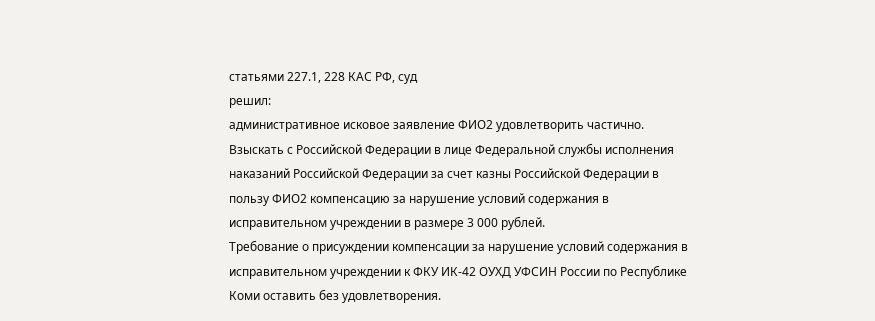статьями 227.1, 228 КАС РФ, суд
решил:
административное исковое заявление ФИО2 удовлетворить частично.
Взыскать с Российской Федерации в лице Федеральной службы исполнения наказаний Российской Федерации за счет казны Российской Федерации в пользу ФИО2 компенсацию за нарушение условий содержания в исправительном учреждении в размере 3 000 рублей.
Требование о присуждении компенсации за нарушение условий содержания в исправительном учреждении к ФКУ ИК-42 ОУХД УФСИН России по Республике Коми оставить без удовлетворения.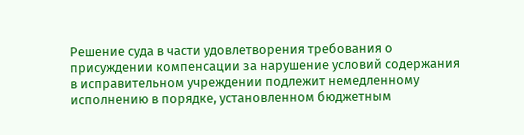Решение суда в части удовлетворения требования о присуждении компенсации за нарушение условий содержания в исправительном учреждении подлежит немедленному исполнению в порядке, установленном бюджетным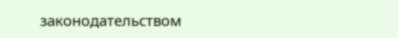законодательством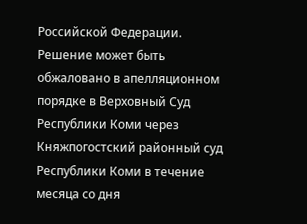Российской Федерации.
Решение может быть обжаловано в апелляционном порядке в Верховный Суд Республики Коми через Княжпогостский районный суд Республики Коми в течение месяца со дня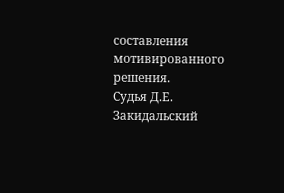составления мотивированного решения.
Судья Д.Е. Закидальский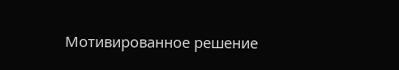Мотивированное решение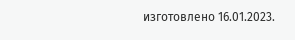изготовлено 16.01.2023.